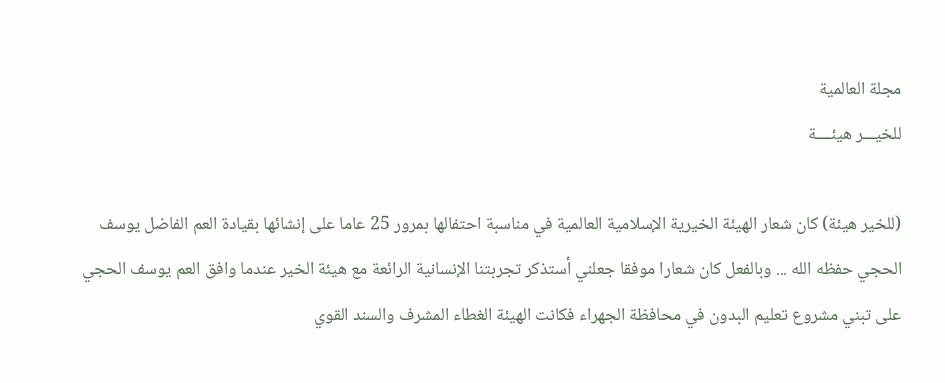مجلة العالمية
للخيـــر هيئــــة

(للخير هيئة) كان شعار الهيئة الخيرية الإسلامية العالمية في مناسبة احتفالها بمرور 25 عاما على إنشائها بقيادة العم الفاضل يوسف الحجي حفظه الله ... وبالفعل كان شعارا موفقا جعلني أستذكر تجربتنا الإنسانية الرائعة مع هيئة الخير عندما وافق العم يوسف الحجي على تبني مشروع تعليم البدون في محافظة الجهراء فكانت الهيئة الغطاء المشرف والسند القوي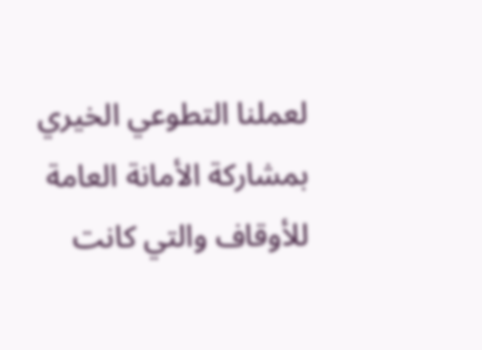لعملنا التطوعي الخيري بمشاركة الأمانة العامة للأوقاف والتي كانت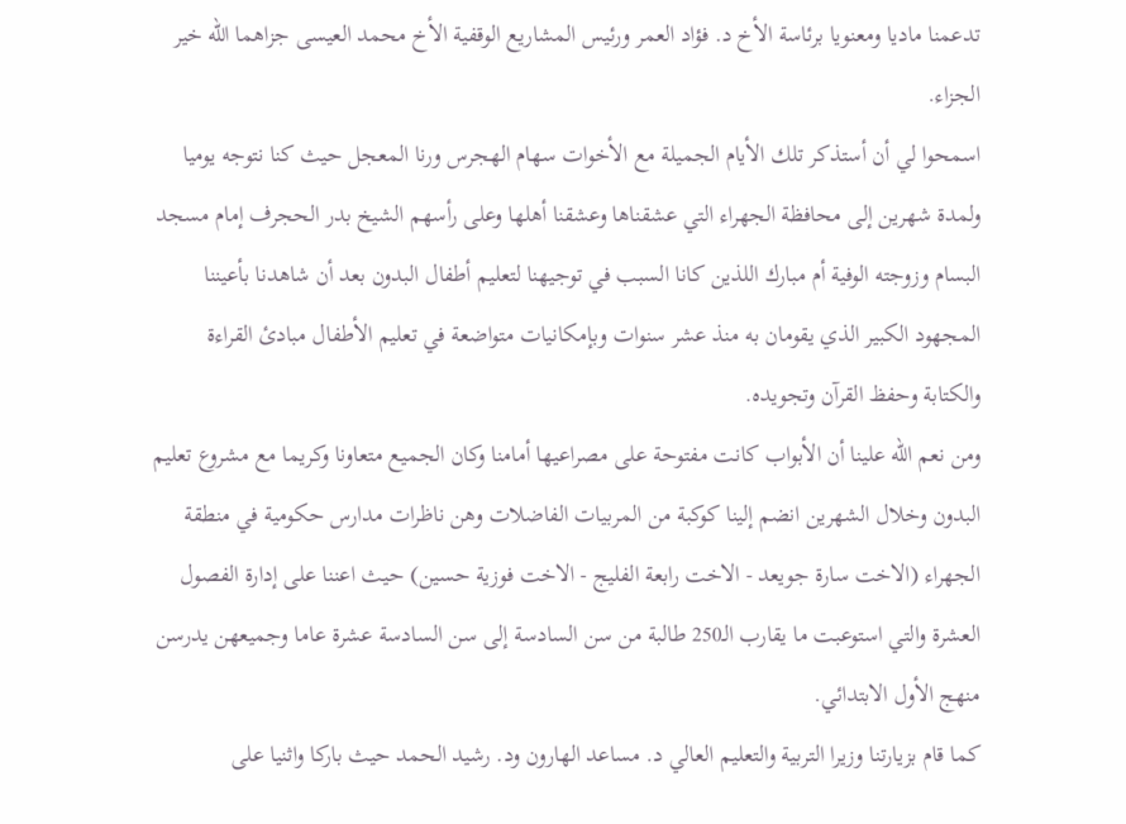تدعمنا ماديا ومعنويا برئاسة الأخ د. فؤاد العمر ورئيس المشاريع الوقفية الأخ محمد العيسى جزاهما الله خير الجزاء.
اسمحوا لي أن أستذكر تلك الأيام الجميلة مع الأخوات سهام الهجرس ورنا المعجل حيث كنا نتوجه يوميا ولمدة شهرين إلى محافظة الجهراء التي عشقناها وعشقنا أهلها وعلى رأسهم الشيخ بدر الحجرف إمام مسجد البسام وزوجته الوفية أم مبارك اللذين كانا السبب في توجيهنا لتعليم أطفال البدون بعد أن شاهدنا بأعيننا المجهود الكبير الذي يقومان به منذ عشر سنوات وبإمكانيات متواضعة في تعليم الأطفال مبادئ القراءة والكتابة وحفظ القرآن وتجويده.
ومن نعم الله علينا أن الأبواب كانت مفتوحة على مصراعيها أمامنا وكان الجميع متعاونا وكريما مع مشروع تعليم البدون وخلال الشهرين انضم إلينا كوكبة من المربيات الفاضلات وهن ناظرات مدارس حكومية في منطقة الجهراء (الاخت سارة جويعد - الاخت رابعة الفليج - الاخت فوزية حسين) حيث اعننا على إدارة الفصول العشرة والتي استوعبت ما يقارب الـ250 طالبة من سن السادسة إلى سن السادسة عشرة عاما وجميعهن يدرسن منهج الأول الابتدائي.
كما قام بزيارتنا وزيرا التربية والتعليم العالي د. مساعد الهارون ود. رشيد الحمد حيث باركا واثنيا على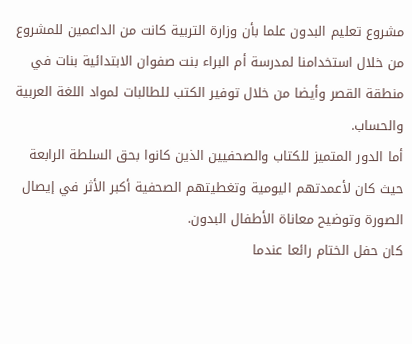مشروع تعليم البدون علما بأن وزارة التربية كانت من الداعمين للمشروع من خلال استخدامنا لمدرسة أم البراء بنت صفوان الابتدائية بنات في منطقة القصر وأيضا من خلال توفير الكتب للطالبات لمواد اللغة العربية والحساب.
أما الدور المتميز للكتاب والصحفيين الذين كانوا بحق السلطة الرابعة حيث كان لأعمدتهم اليومية وتغطيتهم الصحفية أكبر الأثر في إيصال الصورة وتوضيح معاناة الأطفال البدون.
كان حفل الختام رائعا عندما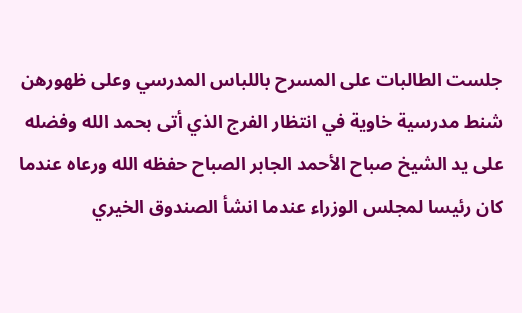جلست الطالبات على المسرح باللباس المدرسي وعلى ظهورهن شنط مدرسية خاوية في انتظار الفرج الذي أتى بحمد الله وفضله على يد الشيخ صباح الأحمد الجابر الصباح حفظه الله ورعاه عندما كان رئيسا لمجلس الوزراء عندما انشأ الصندوق الخيري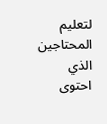لتعليم المحتاجين الذي احتوى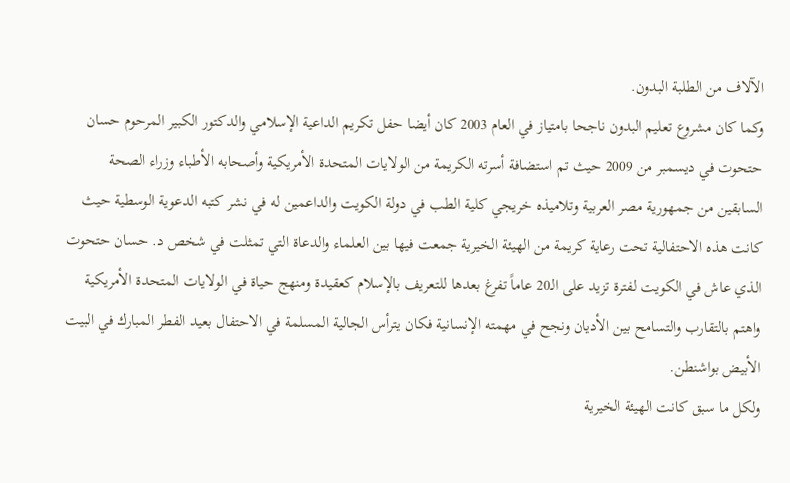الآلاف من الطلبة البدون.
وكما كان مشروع تعليم البدون ناجحا بامتياز في العام 2003 كان أيضا حفل تكريم الداعية الإسلامي والدكتور الكبير المرحوم حسان حتحوت في ديسمبر من 2009 حيث تم استضافة أسرته الكريمة من الولايات المتحدة الأمريكية وأصحابه الأطباء وزراء الصحة السابقين من جمهورية مصر العربية وتلاميذه خريجي كلية الطب في دولة الكويت والداعمين له في نشر كتبه الدعوية الوسطية حيث كانت هذه الاحتفالية تحت رعاية كريمة من الهيئة الخيرية جمعت فيها بين العلماء والدعاة التي تمثلت في شخص د. حسان حتحوت الذي عاش في الكويت لفترة تزيد على الـ20 عاماً تفرغ بعدها للتعريف بالإسلام كعقيدة ومنهج حياة في الولايات المتحدة الأمريكية واهتم بالتقارب والتسامح بين الأديان ونجح في مهمته الإنسانية فكان يترأس الجالية المسلمة في الاحتفال بعيد الفطر المبارك في البيت الأبيض بواشنطن.
ولكل ما سبق كانت الهيئة الخيرية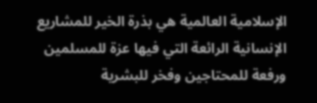الإسلامية العالمية هي بذرة الخير للمشاريع الإنسانية الرائعة التي فيها عزة للمسلمين ورفعة للمحتاجين وفخر للبشرية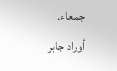جمعاء.
أوراد جابر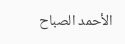الأحمد الصباح